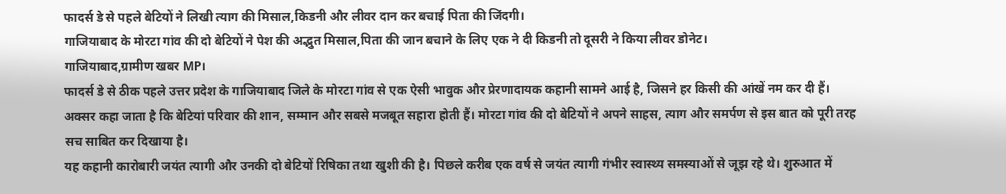फादर्स डे से पहले बेटियों ने लिखी त्याग की मिसाल,किडनी और लीवर दान कर बचाई पिता की जिंदगी।
गाजियाबाद के मोरटा गांव की दो बेटियों ने पेश की अद्भुत मिसाल,पिता की जान बचाने के लिए एक ने दी किडनी तो दूसरी ने किया लीवर डोनेट।
गाजियाबाद,ग्रामीण खबर MP।
फादर्स डे से ठीक पहले उत्तर प्रदेश के गाजियाबाद जिले के मोरटा गांव से एक ऐसी भावुक और प्रेरणादायक कहानी सामने आई है, जिसने हर किसी की आंखें नम कर दी हैं। अक्सर कहा जाता है कि बेटियां परिवार की शान, सम्मान और सबसे मजबूत सहारा होती हैं। मोरटा गांव की दो बेटियों ने अपने साहस, त्याग और समर्पण से इस बात को पूरी तरह सच साबित कर दिखाया है।
यह कहानी कारोबारी जयंत त्यागी और उनकी दो बेटियों रिषिका तथा खुशी की है। पिछले करीब एक वर्ष से जयंत त्यागी गंभीर स्वास्थ्य समस्याओं से जूझ रहे थे। शुरुआत में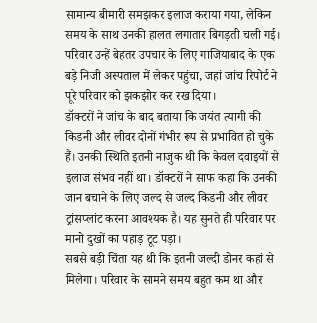सामान्य बीमारी समझकर इलाज कराया गया, लेकिन समय के साथ उनकी हालत लगातार बिगड़ती चली गई। परिवार उन्हें बेहतर उपचार के लिए गाजियाबाद के एक बड़े निजी अस्पताल में लेकर पहुंचा, जहां जांच रिपोर्ट ने पूरे परिवार को झकझोर कर रख दिया।
डॉक्टरों ने जांच के बाद बताया कि जयंत त्यागी की किडनी और लीवर दोनों गंभीर रूप से प्रभावित हो चुके हैं। उनकी स्थिति इतनी नाजुक थी कि केवल दवाइयों से इलाज संभव नहीं था। डॉक्टरों ने साफ कहा कि उनकी जान बचाने के लिए जल्द से जल्द किडनी और लीवर ट्रांसप्लांट करना आवश्यक है। यह सुनते ही परिवार पर मानो दुखों का पहाड़ टूट पड़ा।
सबसे बड़ी चिंता यह थी कि इतनी जल्दी डोनर कहां से मिलेगा। परिवार के सामने समय बहुत कम था और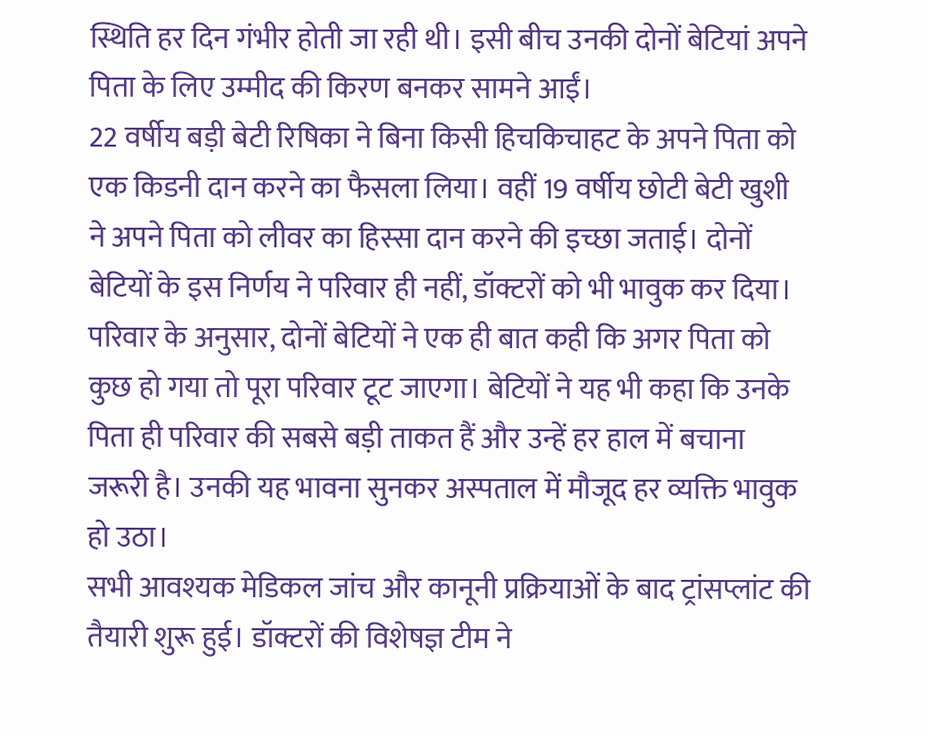स्थिति हर दिन गंभीर होती जा रही थी। इसी बीच उनकी दोनों बेटियां अपने पिता के लिए उम्मीद की किरण बनकर सामने आईं।
22 वर्षीय बड़ी बेटी रिषिका ने बिना किसी हिचकिचाहट के अपने पिता को एक किडनी दान करने का फैसला लिया। वहीं 19 वर्षीय छोटी बेटी खुशी ने अपने पिता को लीवर का हिस्सा दान करने की इच्छा जताई। दोनों बेटियों के इस निर्णय ने परिवार ही नहीं, डॉक्टरों को भी भावुक कर दिया।
परिवार के अनुसार, दोनों बेटियों ने एक ही बात कही कि अगर पिता को कुछ हो गया तो पूरा परिवार टूट जाएगा। बेटियों ने यह भी कहा कि उनके पिता ही परिवार की सबसे बड़ी ताकत हैं और उन्हें हर हाल में बचाना जरूरी है। उनकी यह भावना सुनकर अस्पताल में मौजूद हर व्यक्ति भावुक हो उठा।
सभी आवश्यक मेडिकल जांच और कानूनी प्रक्रियाओं के बाद ट्रांसप्लांट की तैयारी शुरू हुई। डॉक्टरों की विशेषज्ञ टीम ने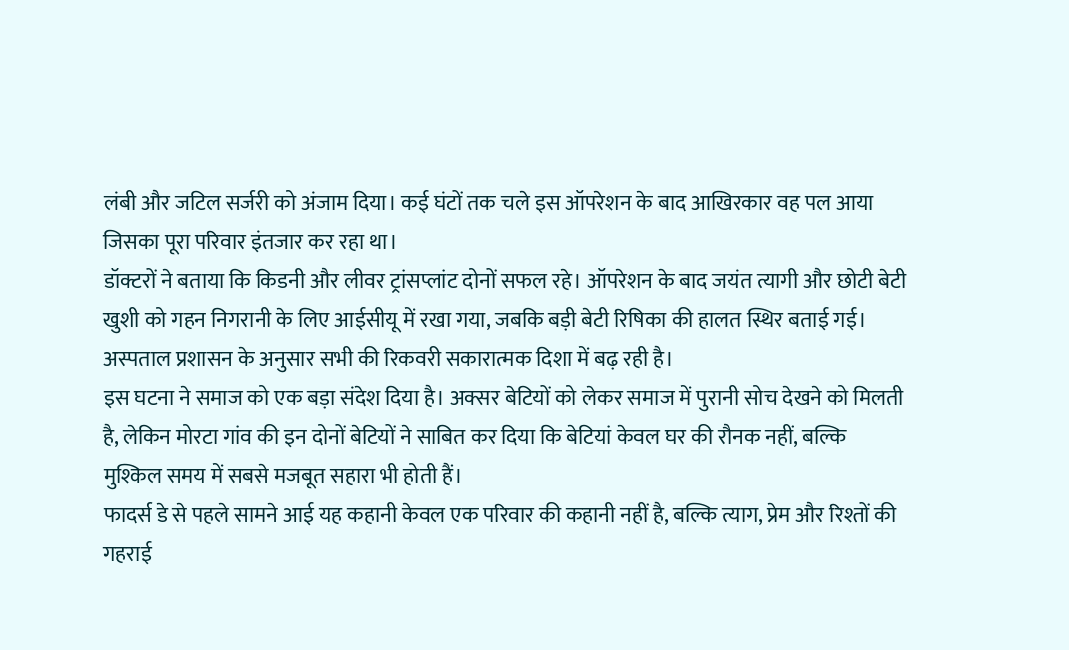लंबी और जटिल सर्जरी को अंजाम दिया। कई घंटों तक चले इस ऑपरेशन के बाद आखिरकार वह पल आया जिसका पूरा परिवार इंतजार कर रहा था।
डॉक्टरों ने बताया कि किडनी और लीवर ट्रांसप्लांट दोनों सफल रहे। ऑपरेशन के बाद जयंत त्यागी और छोटी बेटी खुशी को गहन निगरानी के लिए आईसीयू में रखा गया, जबकि बड़ी बेटी रिषिका की हालत स्थिर बताई गई। अस्पताल प्रशासन के अनुसार सभी की रिकवरी सकारात्मक दिशा में बढ़ रही है।
इस घटना ने समाज को एक बड़ा संदेश दिया है। अक्सर बेटियों को लेकर समाज में पुरानी सोच देखने को मिलती है, लेकिन मोरटा गांव की इन दोनों बेटियों ने साबित कर दिया कि बेटियां केवल घर की रौनक नहीं, बल्कि मुश्किल समय में सबसे मजबूत सहारा भी होती हैं।
फादर्स डे से पहले सामने आई यह कहानी केवल एक परिवार की कहानी नहीं है, बल्कि त्याग, प्रेम और रिश्तों की गहराई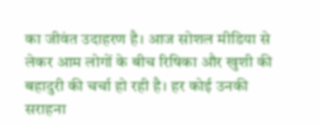का जीवंत उदाहरण है। आज सोशल मीडिया से लेकर आम लोगों के बीच रिषिका और खुशी की बहादुरी की चर्चा हो रही है। हर कोई उनकी सराहना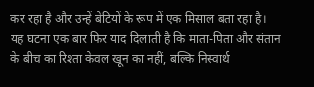कर रहा है और उन्हें बेटियों के रूप में एक मिसाल बता रहा है।
यह घटना एक बार फिर याद दिलाती है कि माता-पिता और संतान के बीच का रिश्ता केवल खून का नहीं, बल्कि निस्वार्थ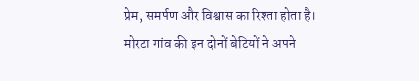प्रेम, समर्पण और विश्वास का रिश्ता होता है। मोरटा गांव की इन दोनों बेटियों ने अपने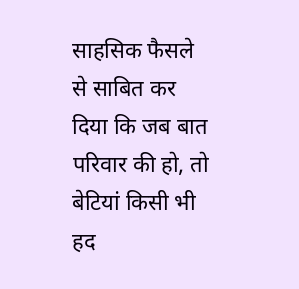साहसिक फैसले से साबित कर दिया कि जब बात परिवार की हो, तो बेटियां किसी भी हद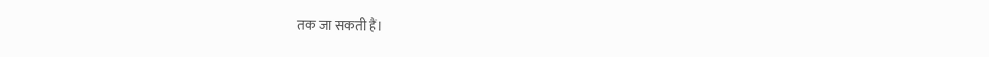तक जा सकती हैं।